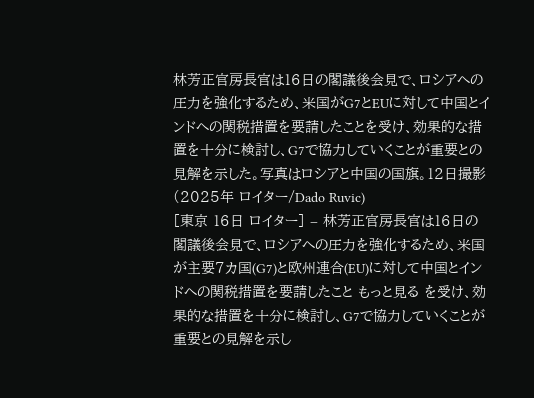林芳正官房長官は16日の閣議後会見で、ロシアへの圧力を強化するため、米国がG7とEUに対して中国とインドへの関税措置を要請したことを受け、効果的な措置を十分に検討し、G7で協力していくことが重要との見解を示した。写真はロシアと中国の国旗。12日撮影(2025年 ロイター/Dado Ruvic)
[東京 16日 ロイター] – 林芳正官房長官は16日の閣議後会見で、ロシアへの圧力を強化するため、米国が主要7カ国(G7)と欧州連合(EU)に対して中国とインドへの関税措置を要請したこと もっと見る を受け、効果的な措置を十分に検討し、G7で協力していくことが重要との見解を示し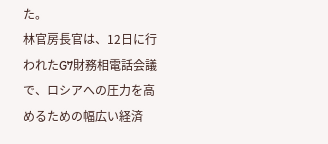た。
林官房長官は、12日に行われたG7財務相電話会議で、ロシアへの圧力を高めるための幅広い経済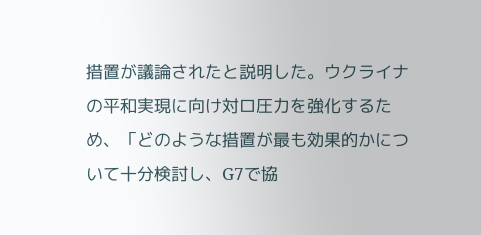措置が議論されたと説明した。ウクライナの平和実現に向け対ロ圧力を強化するため、「どのような措置が最も効果的かについて十分検討し、G7で協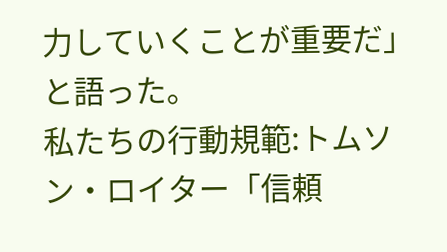力していくことが重要だ」と語った。
私たちの行動規範:トムソン・ロイター「信頼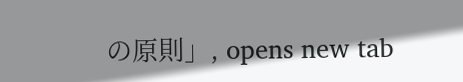の原則」, opens new tab